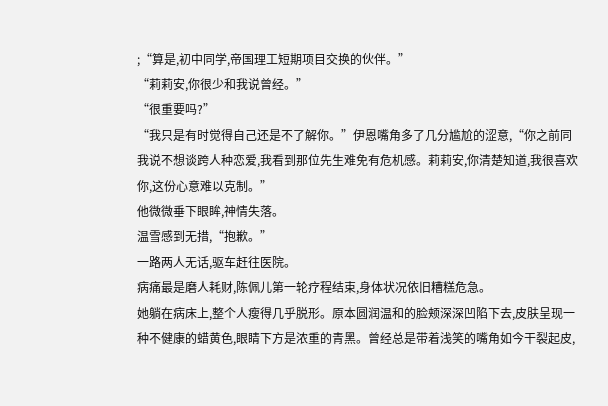;“算是,初中同学,帝国理工短期项目交换的伙伴。”
“莉莉安,你很少和我说曾经。”
“很重要吗?”
“我只是有时觉得自己还是不了解你。”伊恩嘴角多了几分尴尬的涩意,“你之前同我说不想谈跨人种恋爱,我看到那位先生难免有危机感。莉莉安,你清楚知道,我很喜欢你,这份心意难以克制。”
他微微垂下眼眸,神情失落。
温雪感到无措,“抱歉。”
一路两人无话,驱车赶往医院。
病痛最是磨人耗财,陈佩儿第一轮疗程结束,身体状况依旧糟糕危急。
她躺在病床上,整个人瘦得几乎脱形。原本圆润温和的脸颊深深凹陷下去,皮肤呈现一种不健康的蜡黄色,眼睛下方是浓重的青黑。曾经总是带着浅笑的嘴角如今干裂起皮,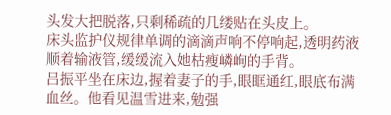头发大把脱落,只剩稀疏的几缕贴在头皮上。
床头监护仪规律单调的滴滴声响不停响起,透明药液顺着输液管,缓缓流入她枯瘦嶙峋的手背。
吕振平坐在床边,握着妻子的手,眼眶通红,眼底布满血丝。他看见温雪进来,勉强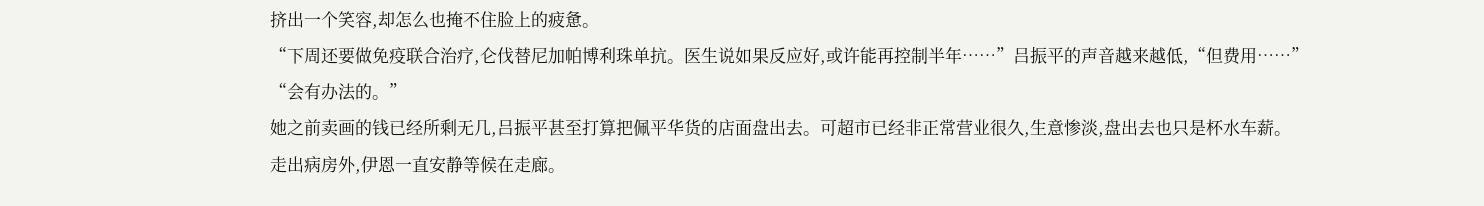挤出一个笑容,却怎么也掩不住脸上的疲惫。
“下周还要做免疫联合治疗,仑伐替尼加帕博利珠单抗。医生说如果反应好,或许能再控制半年……”吕振平的声音越来越低,“但费用……”
“会有办法的。”
她之前卖画的钱已经所剩无几,吕振平甚至打算把佩平华货的店面盘出去。可超市已经非正常营业很久,生意惨淡,盘出去也只是杯水车薪。
走出病房外,伊恩一直安静等候在走廊。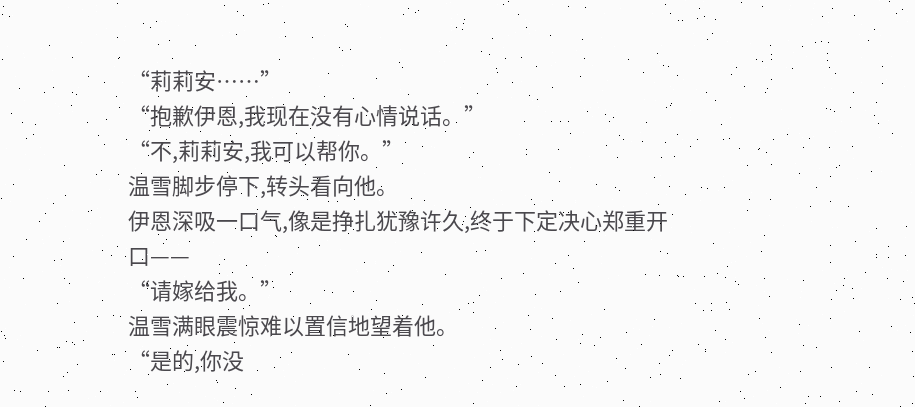“莉莉安……”
“抱歉伊恩,我现在没有心情说话。”
“不,莉莉安,我可以帮你。”
温雪脚步停下,转头看向他。
伊恩深吸一口气,像是挣扎犹豫许久,终于下定决心郑重开口——
“请嫁给我。”
温雪满眼震惊难以置信地望着他。
“是的,你没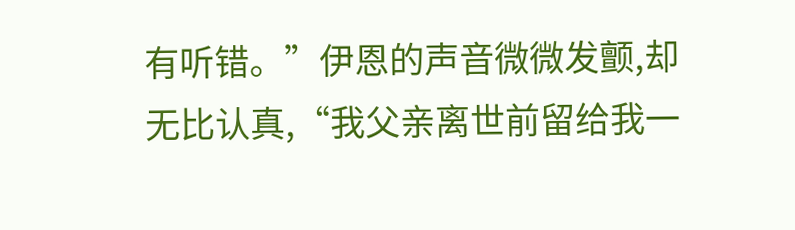有听错。”伊恩的声音微微发颤,却无比认真,“我父亲离世前留给我一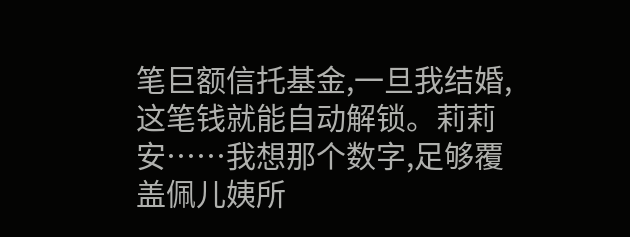笔巨额信托基金,一旦我结婚,这笔钱就能自动解锁。莉莉安……我想那个数字,足够覆盖佩儿姨所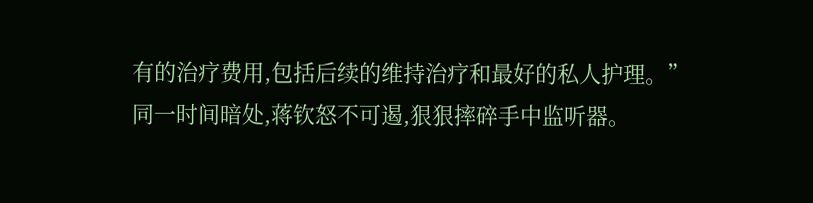有的治疗费用,包括后续的维持治疗和最好的私人护理。”
同一时间暗处,蒋钦怒不可遏,狠狠摔碎手中监听器。